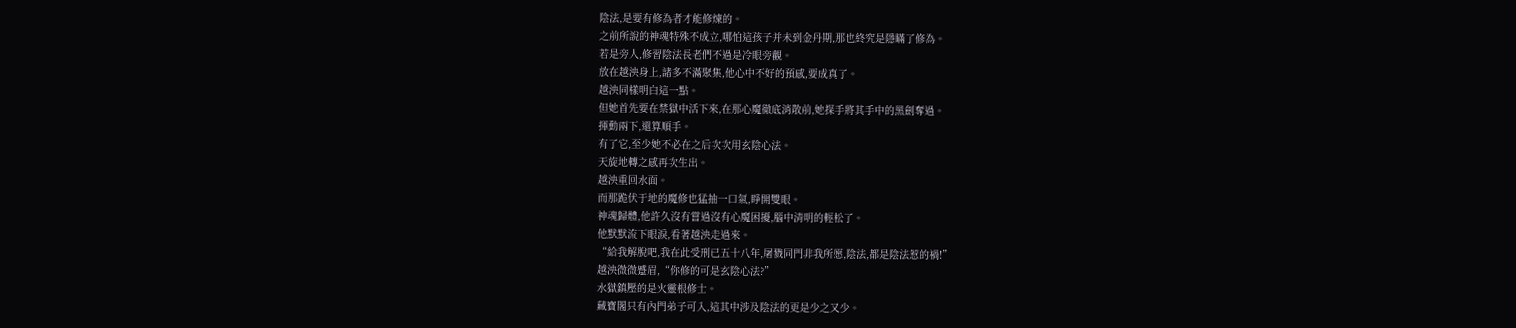陰法,是要有修為者才能修煉的。
之前所說的神魂特殊不成立,哪怕這孩子并未到金丹期,那也終究是隱瞞了修為。
若是旁人,修習陰法長老們不過是冷眼旁觀。
放在越泱身上,諸多不滿聚集,他心中不好的預感,要成真了。
越泱同樣明白這一點。
但她首先要在禁獄中活下來,在那心魔徹底消散前,她探手將其手中的黑劍奪過。
揮動兩下,還算順手。
有了它,至少她不必在之后次次用玄陰心法。
天旋地轉之感再次生出。
越泱重回水面。
而那跪伏于地的魔修也猛抽一口氣,睜開雙眼。
神魂歸體,他許久沒有嘗過沒有心魔困擾,腦中清明的輕松了。
他默默流下眼淚,看著越泱走過來。
“給我解脫吧,我在此受刑已五十八年,屠戮同門非我所愿,陰法,都是陰法惹的禍!”
越泱微微蹙眉,“你修的可是玄陰心法?”
水獄鎮壓的是火靈根修士。
藏寶閣只有內門弟子可入,這其中涉及陰法的更是少之又少。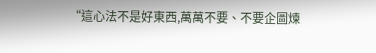“這心法不是好東西,萬萬不要、不要企圖煉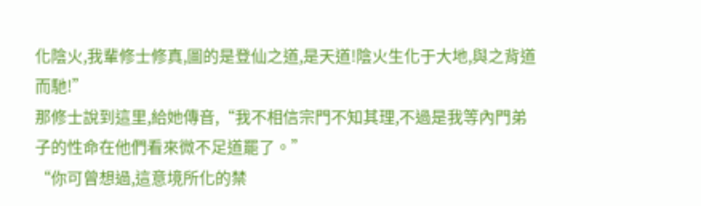化陰火,我輩修士修真,圖的是登仙之道,是天道!陰火生化于大地,與之背道而馳!”
那修士說到這里,給她傳音,“我不相信宗門不知其理,不過是我等內門弟子的性命在他們看來微不足道罷了。”
“你可曾想過,這意境所化的禁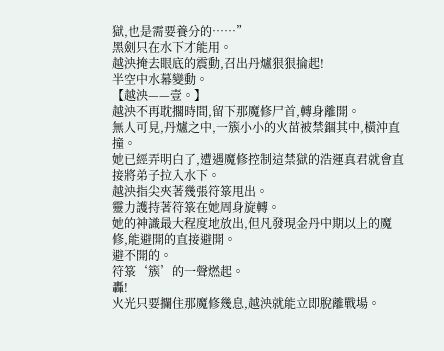獄,也是需要養分的……”
黑劍只在水下才能用。
越泱掩去眼底的震動,召出丹爐狠狠掄起!
半空中水幕變動。
【越泱——壹。】
越泱不再耽擱時間,留下那魔修尸首,轉身離開。
無人可見,丹爐之中,一簇小小的火苗被禁錮其中,橫沖直撞。
她已經弄明白了,遭遇魔修控制這禁獄的浩運真君就會直接將弟子拉入水下。
越泱指尖夾著幾張符箓甩出。
靈力護持著符箓在她周身旋轉。
她的神識最大程度地放出,但凡發現金丹中期以上的魔修,能避開的直接避開。
避不開的。
符箓‘簇’的一聲燃起。
轟!
火光只要攔住那魔修幾息,越泱就能立即脫離戰場。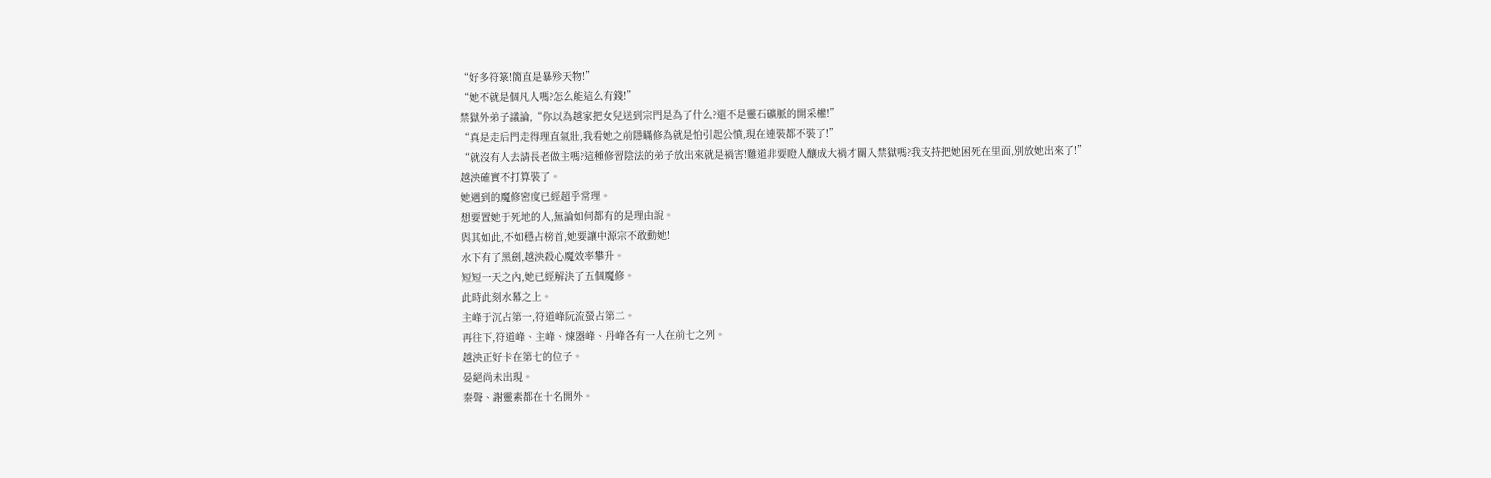“好多符箓!簡直是暴殄天物!”
“她不就是個凡人嗎?怎么能這么有錢!”
禁獄外弟子議論,“你以為越家把女兒送到宗門是為了什么?還不是靈石礦脈的開采權!”
“真是走后門走得理直氣壯,我看她之前隱瞞修為就是怕引起公憤,現在連裝都不裝了!”
“就沒有人去請長老做主嗎?這種修習陰法的弟子放出來就是禍害!難道非要瞪人釀成大禍才關入禁獄嗎?我支持把她困死在里面,別放她出來了!”
越泱確實不打算裝了。
她遇到的魔修密度已經超乎常理。
想要置她于死地的人,無論如何都有的是理由說。
與其如此,不如穩占榜首,她要讓中源宗不敢動她!
水下有了黑劍,越泱殺心魔效率攀升。
短短一天之內,她已經解決了五個魔修。
此時此刻水幕之上。
主峰于沉占第一,符道峰阮流螢占第二。
再往下,符道峰、主峰、煉器峰、丹峰各有一人在前七之列。
越泱正好卡在第七的位子。
晏絕尚未出現。
秦聲、謝靈素都在十名開外。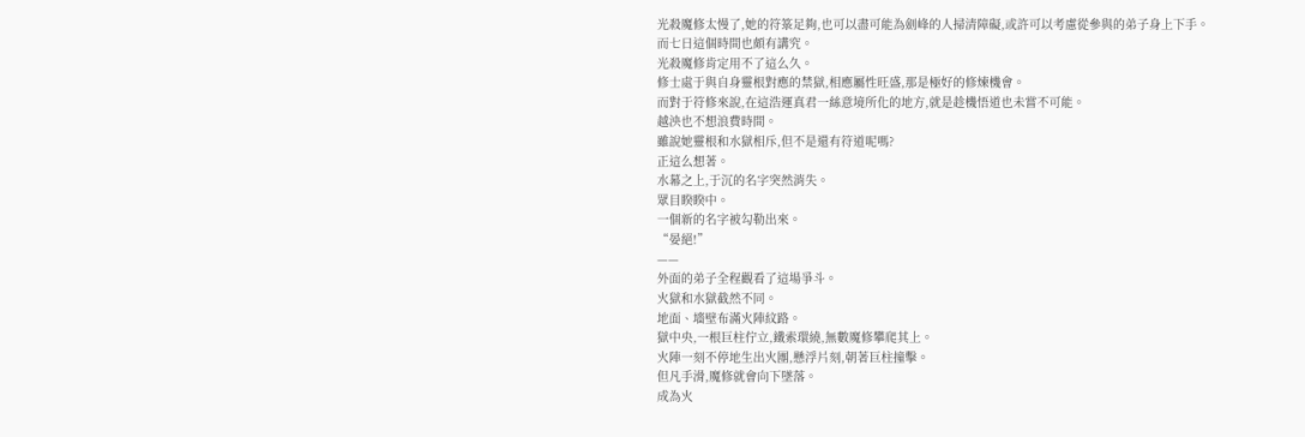光殺魔修太慢了,她的符箓足夠,也可以盡可能為劍峰的人掃清障礙,或許可以考慮從參與的弟子身上下手。
而七日這個時間也頗有講究。
光殺魔修肯定用不了這么久。
修士處于與自身靈根對應的禁獄,相應屬性旺盛,那是極好的修煉機會。
而對于符修來說,在這浩運真君一絲意境所化的地方,就是趁機悟道也未嘗不可能。
越泱也不想浪費時間。
雖說她靈根和水獄相斥,但不是還有符道呢嗎?
正這么想著。
水幕之上,于沉的名字突然消失。
眾目睽睽中。
一個新的名字被勾勒出來。
“晏絕!”
——
外面的弟子全程觀看了這場爭斗。
火獄和水獄截然不同。
地面、墻壁布滿火陣紋路。
獄中央,一根巨柱佇立,鐵索環繞,無數魔修攀爬其上。
火陣一刻不停地生出火團,懸浮片刻,朝著巨柱撞擊。
但凡手滑,魔修就會向下墜落。
成為火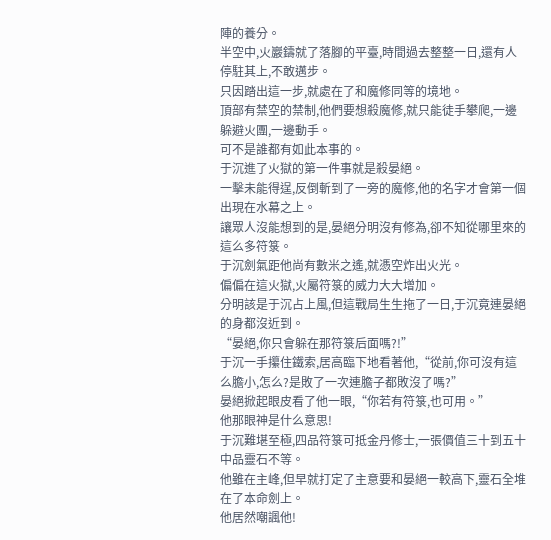陣的養分。
半空中,火巖鑄就了落腳的平臺,時間過去整整一日,還有人停駐其上,不敢邁步。
只因踏出這一步,就處在了和魔修同等的境地。
頂部有禁空的禁制,他們要想殺魔修,就只能徒手攀爬,一邊躲避火團,一邊動手。
可不是誰都有如此本事的。
于沉進了火獄的第一件事就是殺晏絕。
一擊未能得逞,反倒斬到了一旁的魔修,他的名字才會第一個出現在水幕之上。
讓眾人沒能想到的是,晏絕分明沒有修為,卻不知從哪里來的這么多符箓。
于沉劍氣距他尚有數米之遙,就憑空炸出火光。
偏偏在這火獄,火屬符箓的威力大大增加。
分明該是于沉占上風,但這戰局生生拖了一日,于沉竟連晏絕的身都沒近到。
“晏絕,你只會躲在那符箓后面嗎?!”
于沉一手攥住鐵索,居高臨下地看著他,“從前,你可沒有這么膽小,怎么?是敗了一次連膽子都敗沒了嗎?”
晏絕掀起眼皮看了他一眼,“你若有符箓,也可用。”
他那眼神是什么意思!
于沉難堪至極,四品符箓可抵金丹修士,一張價值三十到五十中品靈石不等。
他雖在主峰,但早就打定了主意要和晏絕一較高下,靈石全堆在了本命劍上。
他居然嘲諷他!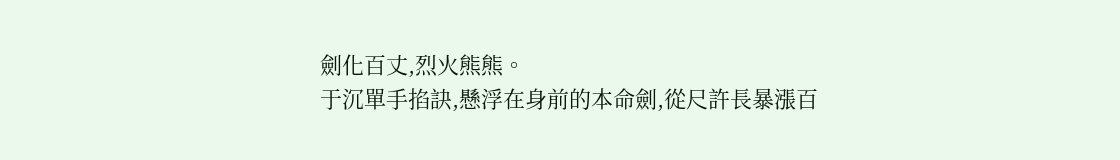劍化百丈,烈火熊熊。
于沉單手掐訣,懸浮在身前的本命劍,從尺許長暴漲百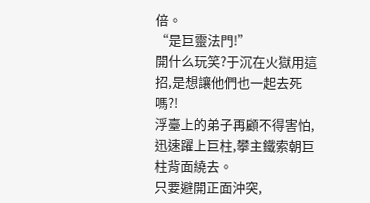倍。
“是巨靈法門!”
開什么玩笑?于沉在火獄用這招,是想讓他們也一起去死嗎?!
浮臺上的弟子再顧不得害怕,迅速躍上巨柱,攀主鐵索朝巨柱背面繞去。
只要避開正面沖突,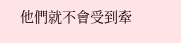他們就不會受到牽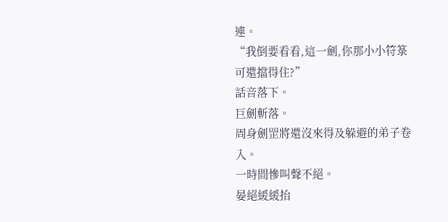連。
“我倒要看看,這一劍,你那小小符箓可還擋得住?”
話音落下。
巨劍斬落。
周身劍罡將還沒來得及躲避的弟子卷入。
一時間慘叫聲不絕。
晏絕緩緩抬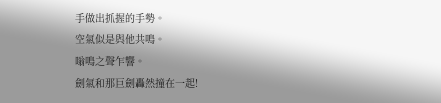手做出抓握的手勢。
空氣似是與他共鳴。
嗡鳴之聲乍響。
劍氣和那巨劍轟然撞在一起!